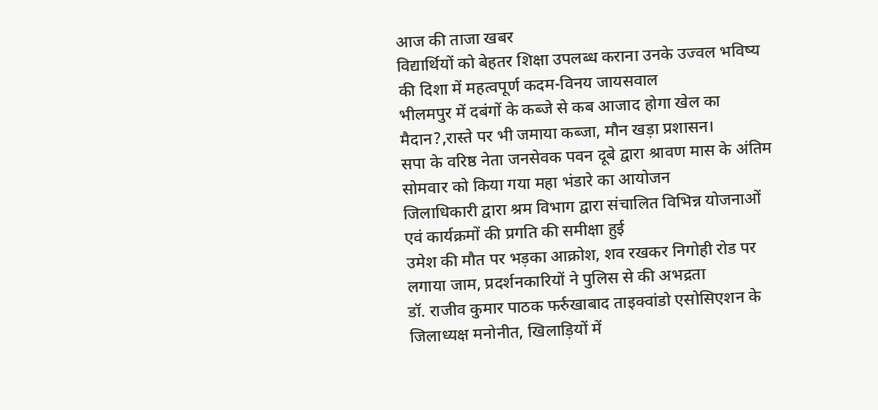आज की ताजा खबर
विद्यार्थियों को बेहतर शिक्षा उपलब्ध कराना उनके उज्वल भविष्य की दिशा में महत्वपूर्ण कदम-विनय जायसवाल
भीलमपुर में दबंगों के कब्जे से कब आजाद होगा खेल का मैदान?,रास्ते पर भी जमाया कब्जा, मौन खड़ा प्रशासन।
सपा के वरिष्ठ नेता जनसेवक पवन दूबे द्वारा श्रावण मास के अंतिम सोमवार को किया गया महा भंडारे का आयोजन
जिलाधिकारी द्वारा श्रम विभाग द्वारा संचालित विभिन्न योजनाओं एवं कार्यक्रमों की प्रगति की समीक्षा हुई
उमेश की मौत पर भड़का आक्रोश, शव रखकर निगोही रोड पर लगाया जाम, प्रदर्शनकारियों ने पुलिस से की अभद्रता
डॉ. राजीव कुमार पाठक फर्रुखाबाद ताइक्वांडो एसोसिएशन के जिलाध्यक्ष मनोनीत, खिलाड़ियों में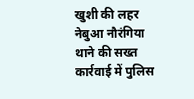खुशी की लहर
नेबुआ नौरंगिया थाने की सख्त कार्रवाई में पुलिस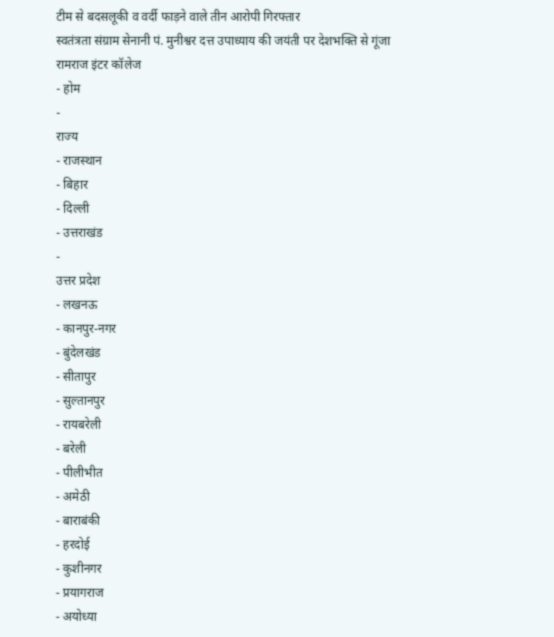टीम से बदसलूकी व वर्दी फाड़ने वाले तीन आरोपी गिरफ्तार
स्वतंत्रता संग्राम सेनानी पं. मुनीश्वर दत्त उपाध्याय की जयंती पर देशभक्ति से गूंजा रामराज इंटर कॉलेज
- होम
-
राज्य
- राजस्थान
- बिहार
- दिल्ली
- उत्तराखंड
-
उत्तर प्रदेश
- लखनऊ
- कानपुर-नगर
- बुंदेलखंड
- सीतापुर
- सुल्तानपुर
- रायबरेली
- बरेली
- पीलीभीत
- अमेठी
- बाराबंकी
- हरदोई
- कुशीनगर
- प्रयागराज
- अयोध्या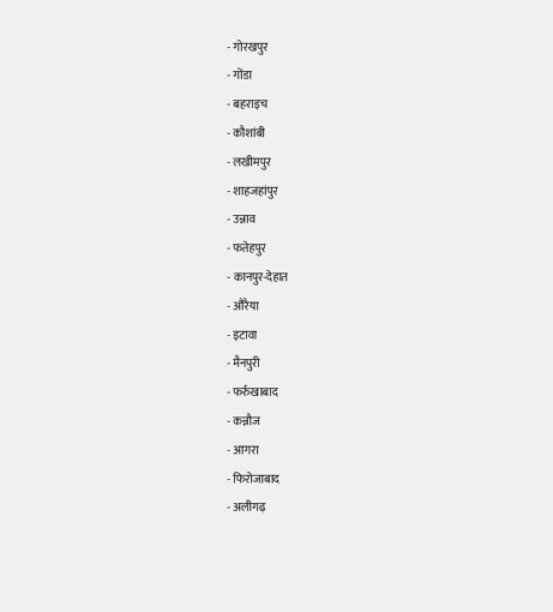- गोरखपुर
- गोंडा
- बहराइच
- कौशांबी
- लखीमपुर
- शाहजहांपुर
- उन्नाव
- फतेहपुर
- कानपुर-देहात
- औरैया
- इटावा
- मैनपुरी
- फर्रुखाबाद
- कन्नौज
- आगरा
- फिरोजाबाद
- अलीगढ़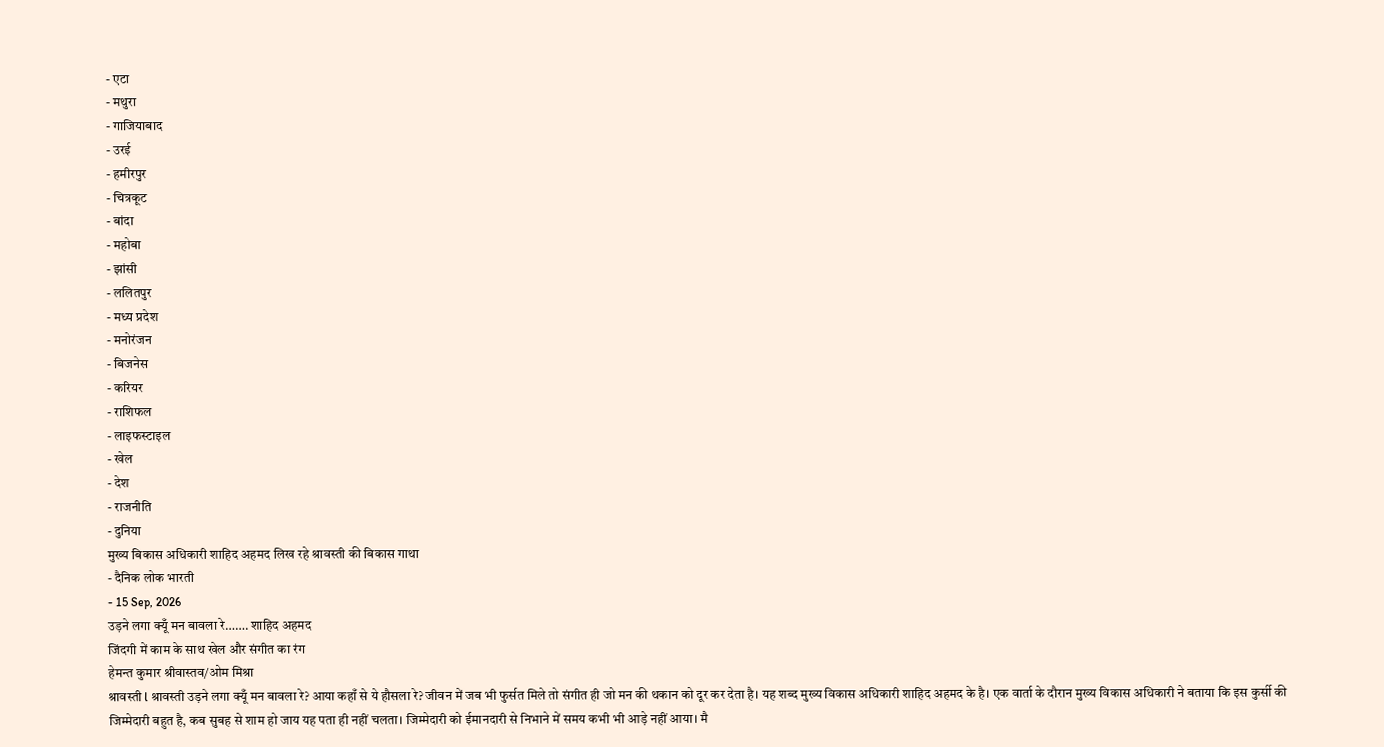- एटा
- मथुरा
- गाजियाबाद
- उरई
- हमीरपुर
- चित्रकूट
- बांदा
- महोबा
- झांसी
- ललितपुर
- मध्य प्रदेश
- मनोरंजन
- बिजनेस
- करियर
- राशिफल
- लाइफस्टाइल
- खेल
- देश
- राजनीति
- दुनिया
मुख्य बिकास अधिकारी शाहिद अहमद लिख रहे श्रावस्ती की बिकास गाथा
- दैनिक लोक भारती
- 15 Sep, 2026
उड़ने लगा क्यूँ मन बावला रे……. शाहिद अहमद
जिंदगी में काम के साथ खेल और संगीत का रंग
हेमन्त कुमार श्रीवास्तव/ओम मिश्रा
श्रावस्ती l श्रावस्ती उड़ने लगा क्यूँ मन बावला रे? आया कहाँ से ये हौसला रे? जीवन में जब भी फुर्सत मिले तो संगीत ही जो मन की थकान को दूर कर देता है। यह शब्द मुख्य विकास अधिकारी शाहिद अहमद के है। एक वार्ता के दौरान मुख्य विकास अधिकारी ने बताया कि इस कुर्सी की जिम्मेदारी बहुत है, कब सुबह से शाम हो जाय यह पता ही नहीं चलता। जिम्मेदारी को ईमानदारी से निभाने में समय कभी भी आड़े नहीं आया। मै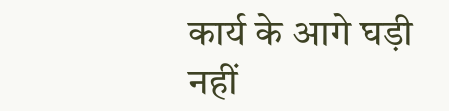कार्य के आगे घड़ी नहीं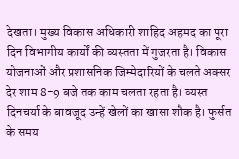देखता। मुख्य विकास अधिकारी शाहिद अहमद का पूरा दिन विभागीय कार्यों की व्यस्तता में गुजरता है। विकास योजनाओं और प्रशासनिक जिम्मेदारियों के चलते अक्सर देर शाम 8-9 बजे तक काम चलता रहता है। व्यस्त दिनचर्या के बावजूद उन्हें खेलों का खासा शौक है। फुर्सत के समय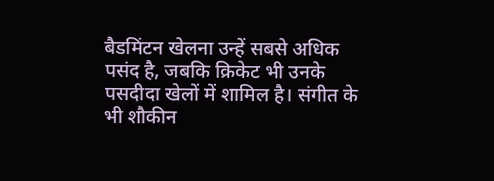बैडमिंटन खेलना उन्हें सबसे अधिक पसंद है, जबकि क्रिकेट भी उनके पसदीदा खेलों में शामिल है। संगीत के भी शौकीन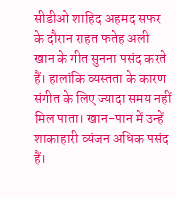सीडीओ शाहिद अहमद सफर के दौरान राहत फतेह अली खान के गीत सुनना पसंद करते हैं। हालांकि व्यस्तता के कारण संगीत के लिए ज्यादा समय नहीं मिल पाता। खान-पान में उन्हें शाकाहारी व्यंजन अधिक पसंद हैं।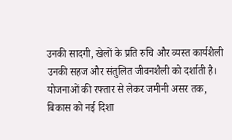उनकी सादगी, खेलों के प्रति रुचि और व्यस्त कार्यशैली उनकी सहज और संतुलित जीवनशैली को दर्शाती है। योजनाओं की रफ्तार से लेकर जमीनी असर तक, बिकास को नई दिशा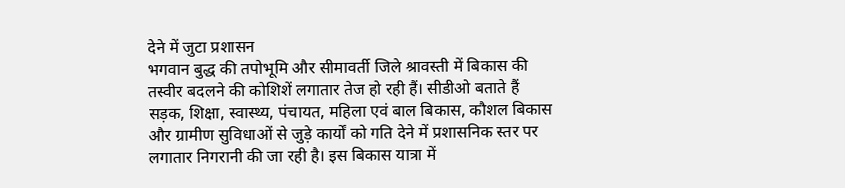देने में जुटा प्रशासन
भगवान बुद्ध की तपोभूमि और सीमावर्ती जिले श्रावस्ती में बिकास की तस्वीर बदलने की कोशिशें लगातार तेज हो रही हैं। सीडीओ बताते हैं सड़क, शिक्षा, स्वास्थ्य, पंचायत, महिला एवं बाल बिकास, कौशल बिकास और ग्रामीण सुविधाओं से जुड़े कार्यों को गति देने में प्रशासनिक स्तर पर लगातार निगरानी की जा रही है। इस बिकास यात्रा में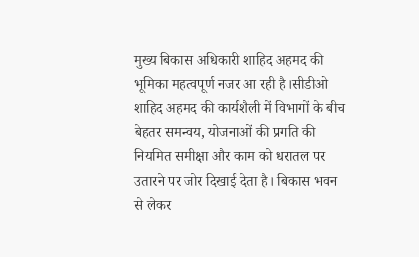मुख्य बिकास अधिकारी शाहिद अहमद की भूमिका महत्वपूर्ण नजर आ रही है।सीडीओ शाहिद अहमद की कार्यशैली में विभागों के बीच बेहतर समन्वय, योजनाओं की प्रगति की नियमित समीक्षा और काम को धरातल पर उतारने पर जोर दिखाई देता है। बिकास भवन से लेकर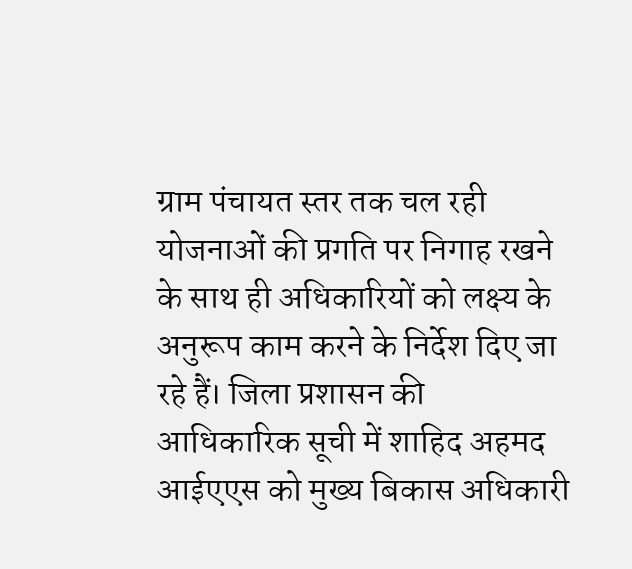ग्राम पंचायत स्तर तक चल रही योजनाओं की प्रगति पर निगाह रखने के साथ ही अधिकारियों को लक्ष्य के अनुरूप काम करने के निर्देश दिए जा रहे हैं। जिला प्रशासन की आधिकारिक सूची में शाहिद अहमद आईएएस को मुख्य बिकास अधिकारी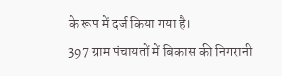के रूप में दर्ज किया गया है।
397 ग्राम पंचायतों में बिकास की निगरानी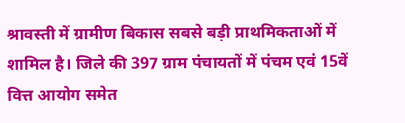श्रावस्ती में ग्रामीण बिकास सबसे बड़ी प्राथमिकताओं में शामिल है। जिले की 397 ग्राम पंचायतों में पंचम एवं 15वें वित्त आयोग समेत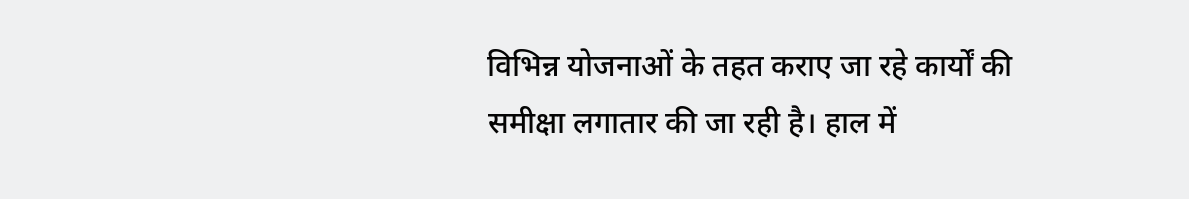विभिन्न योजनाओं के तहत कराए जा रहे कार्यों की समीक्षा लगातार की जा रही है। हाल में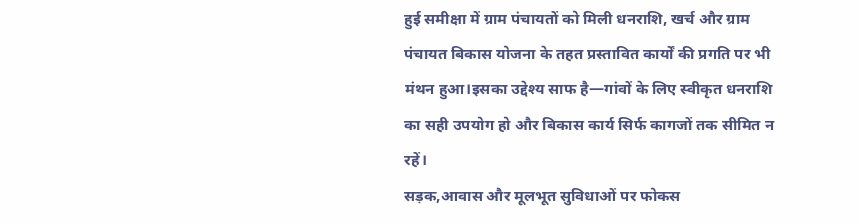हुई समीक्षा में ग्राम पंचायतों को मिली धनराशि, खर्च और ग्राम पंचायत बिकास योजना के तहत प्रस्तावित कार्यों की प्रगति पर भी मंथन हुआ।इसका उद्देश्य साफ है—गांवों के लिए स्वीकृत धनराशि का सही उपयोग हो और बिकास कार्य सिर्फ कागजों तक सीमित न रहें।
सड़क,आवास और मूलभूत सुविधाओं पर फोकस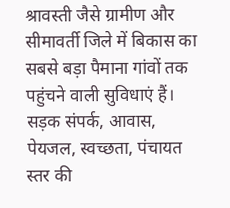श्रावस्ती जैसे ग्रामीण और सीमावर्ती जिले में बिकास का सबसे बड़ा पैमाना गांवों तक पहुंचने वाली सुविधाएं हैं। सड़क संपर्क, आवास, पेयजल, स्वच्छता, पंचायत स्तर की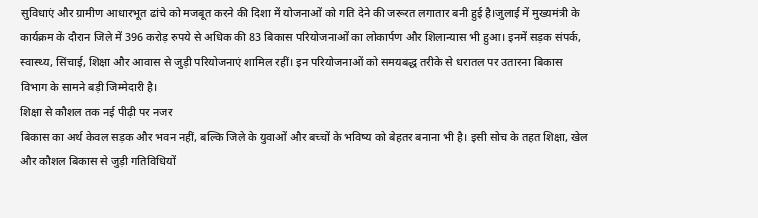सुविधाएं और ग्रामीण आधारभूत ढांचे को मजबूत करने की दिशा में योजनाओं को गति देने की जरूरत लगातार बनी हुई है।जुलाई में मुख्यमंत्री के कार्यक्रम के दौरान जिले में 396 करोड़ रुपये से अधिक की 83 बिकास परियोजनाओं का लोकार्पण और शिलान्यास भी हुआ। इनमें सड़क संपर्क, स्वास्थ्य, सिंचाई, शिक्षा और आवास से जुड़ी परियोजनाएं शामिल रहीं। इन परियोजनाओं को समयबद्ध तरीके से धरातल पर उतारना बिकास विभाग के सामने बड़ी जिम्मेदारी है।
शिक्षा से कौशल तक नई पीढ़ी पर नजर
बिकास का अर्थ केवल सड़क और भवन नहीं, बल्कि जिले के युवाओं और बच्चों के भविष्य को बेहतर बनाना भी है। इसी सोच के तहत शिक्षा, खेल और कौशल बिकास से जुड़ी गतिविधियों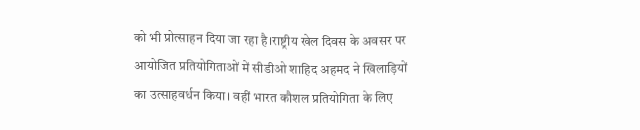को भी प्रोत्साहन दिया जा रहा है।राष्ट्रीय खेल दिवस के अवसर पर आयोजित प्रतियोगिताओं में सीडीओ शाहिद अहमद ने खिलाड़ियों का उत्साहवर्धन किया। वहीं भारत कौशल प्रतियोगिता के लिए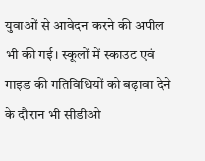युवाओं से आवेदन करने की अपील भी की गई। स्कूलों में स्काउट एवं गाइड की गतिविधियों को बढ़ावा देने के दौरान भी सीडीओ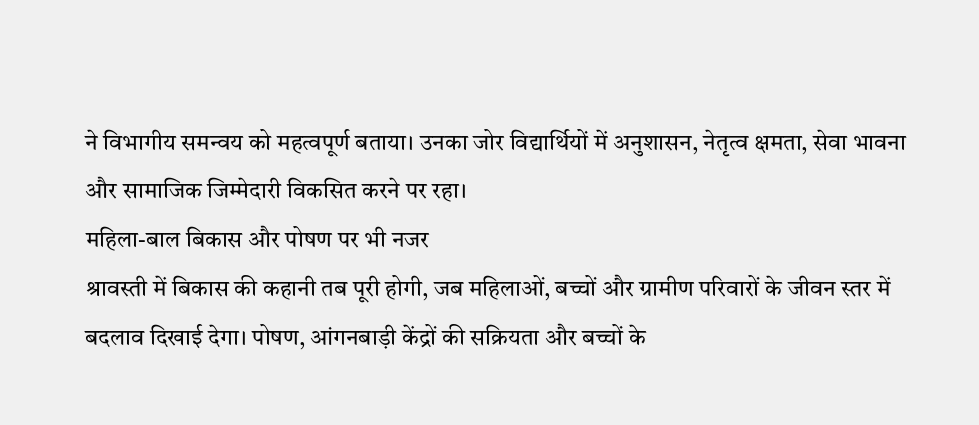ने विभागीय समन्वय को महत्वपूर्ण बताया। उनका जोर विद्यार्थियों में अनुशासन, नेतृत्व क्षमता, सेवा भावना और सामाजिक जिम्मेदारी विकसित करने पर रहा।
महिला-बाल बिकास और पोषण पर भी नजर
श्रावस्ती में बिकास की कहानी तब पूरी होगी, जब महिलाओं, बच्चों और ग्रामीण परिवारों के जीवन स्तर में बदलाव दिखाई देगा। पोषण, आंगनबाड़ी केंद्रों की सक्रियता और बच्चों के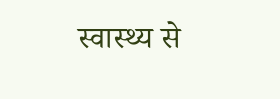स्वास्थ्य से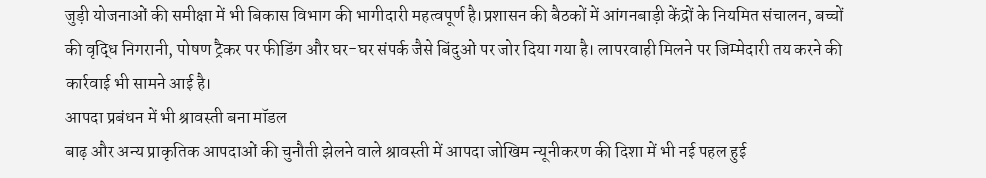जुड़ी योजनाओं की समीक्षा में भी बिकास विभाग की भागीदारी महत्वपूर्ण है।प्रशासन की बैठकों में आंगनबाड़ी केंद्रों के नियमित संचालन, बच्चों की वृद्धि निगरानी, पोषण ट्रैकर पर फीडिंग और घर-घर संपर्क जैसे बिंदुओं पर जोर दिया गया है। लापरवाही मिलने पर जिम्मेदारी तय करने की कार्रवाई भी सामने आई है।
आपदा प्रबंधन में भी श्रावस्ती बना मॉडल
बाढ़ और अन्य प्राकृतिक आपदाओं की चुनौती झेलने वाले श्रावस्ती में आपदा जोखिम न्यूनीकरण की दिशा में भी नई पहल हुई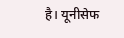है। यूनीसेफ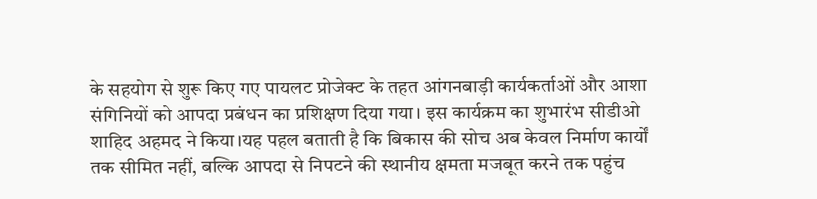के सहयोग से शुरू किए गए पायलट प्रोजेक्ट के तहत आंगनबाड़ी कार्यकर्ताओं और आशा संगिनियों को आपदा प्रबंधन का प्रशिक्षण दिया गया। इस कार्यक्रम का शुभारंभ सीडीओ शाहिद अहमद ने किया।यह पहल बताती है कि बिकास की सोच अब केवल निर्माण कार्यों तक सीमित नहीं, बल्कि आपदा से निपटने की स्थानीय क्षमता मजबूत करने तक पहुंच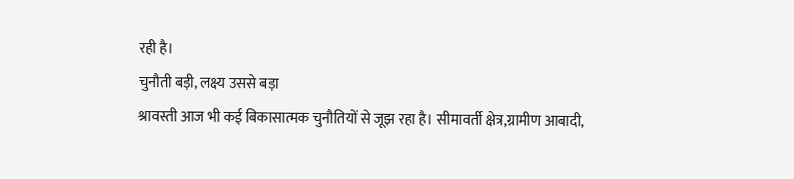रही है।
चुनौती बड़ी, लक्ष्य उससे बड़ा
श्रावस्ती आज भी कई बिकासात्मक चुनौतियों से जूझ रहा है। सीमावर्ती क्षेत्र,ग्रामीण आबादी,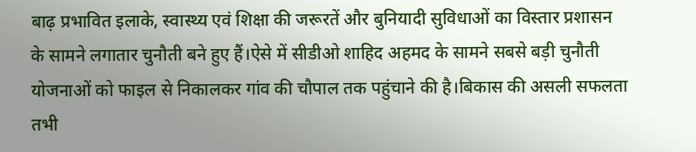बाढ़ प्रभावित इलाके, स्वास्थ्य एवं शिक्षा की जरूरतें और बुनियादी सुविधाओं का विस्तार प्रशासन के सामने लगातार चुनौती बने हुए हैं।ऐसे में सीडीओ शाहिद अहमद के सामने सबसे बड़ी चुनौती योजनाओं को फाइल से निकालकर गांव की चौपाल तक पहुंचाने की है।बिकास की असली सफलता तभी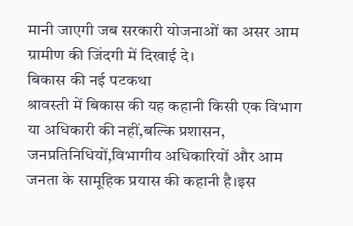मानी जाएगी जब सरकारी योजनाओं का असर आम ग्रामीण की जिंदगी में दिखाई दे।
बिकास की नई पटकथा
श्रावस्ती में बिकास की यह कहानी किसी एक विभाग या अधिकारी की नहीं,बल्कि प्रशासन, जनप्रतिनिधियों,विभागीय अधिकारियों और आम जनता के सामूहिक प्रयास की कहानी है।इस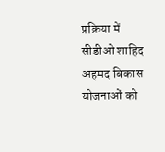प्रक्रिया में सीडीओ शाहिद अहमद बिकास योजनाओं को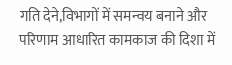गति देने,विभागों में समन्वय बनाने और परिणाम आधारित कामकाज की दिशा में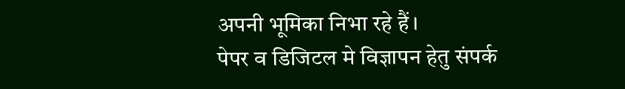अपनी भूमिका निभा रहे हैं।
पेपर व डिजिटल मे विज्ञापन हेतु संपर्क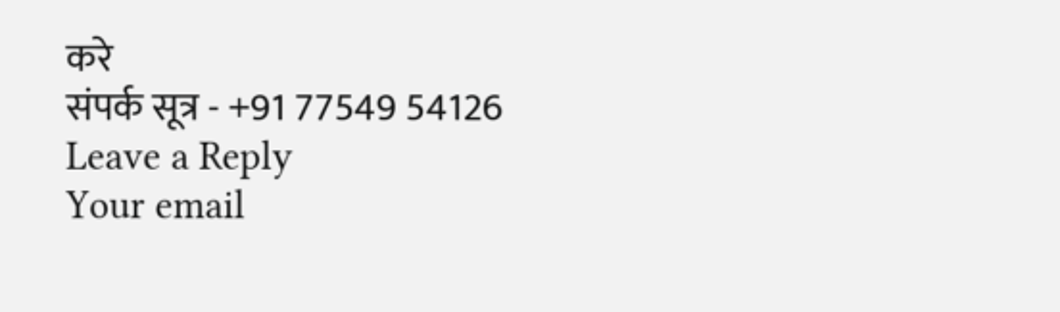करे
संपर्क सूत्र - +91 77549 54126
Leave a Reply
Your email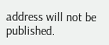address will not be published.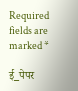Required fields are marked *

ई_पेपर